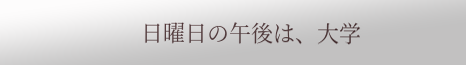日曜日の午後は、大学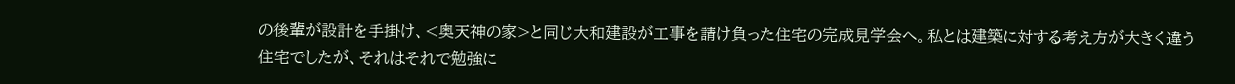の後輩が設計を手掛け、<奥天神の家>と同じ大和建設が工事を請け負った住宅の完成見学会へ。私とは建築に対する考え方が大きく違う住宅でしたが、それはそれで勉強に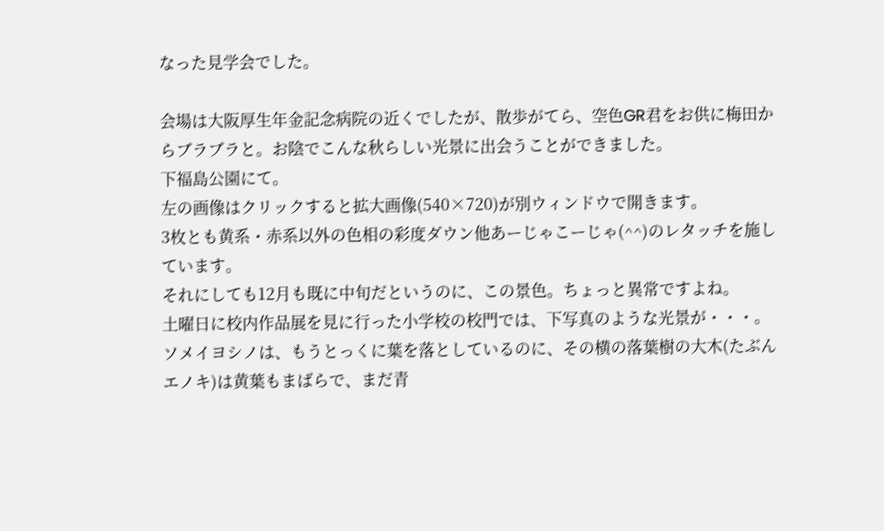なった見学会でした。

会場は大阪厚生年金記念病院の近くでしたが、散歩がてら、空色GR君をお供に梅田からブラブラと。お陰でこんな秋らしい光景に出会うことができました。
下福島公園にて。
左の画像はクリックすると拡大画像(540×720)が別ウィンドウで開きます。
3枚とも黄系・赤系以外の色相の彩度ダウン他あーじゃこーじゃ(^^)のレタッチを施しています。
それにしても12月も既に中旬だというのに、この景色。ちょっと異常ですよね。
土曜日に校内作品展を見に行った小学校の校門では、下写真のような光景が・・・。
ソメイヨシノは、もうとっくに葉を落としているのに、その横の落葉樹の大木(たぶんエノキ)は黄葉もまばらで、まだ青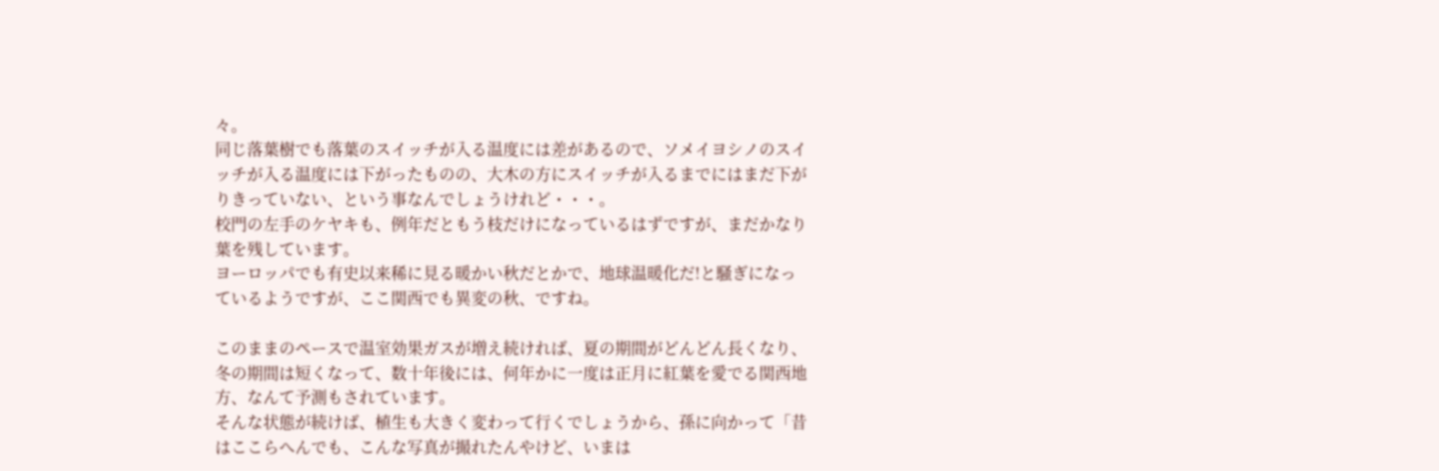々。
同じ落葉樹でも落葉のスイッチが入る温度には差があるので、ソメイヨシノのスイッチが入る温度には下がったものの、大木の方にスイッチが入るまでにはまだ下がりきっていない、という事なんでしょうけれど・・・。
校門の左手のケヤキも、例年だともう枝だけになっているはずですが、まだかなり葉を残しています。
ヨーロッパでも有史以来稀に見る暖かい秋だとかで、地球温暖化だ!と騒ぎになっているようですが、ここ関西でも異変の秋、ですね。

このままのペースで温室効果ガスが増え続ければ、夏の期間がどんどん長くなり、冬の期間は短くなって、数十年後には、何年かに一度は正月に紅葉を愛でる関西地方、なんて予測もされています。
そんな状態が続けば、植生も大きく変わって行くでしょうから、孫に向かって「昔はここらへんでも、こんな写真が撮れたんやけど、いまは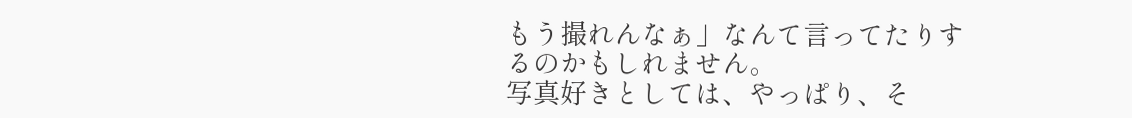もう撮れんなぁ」なんて言ってたりするのかもしれません。
写真好きとしては、やっぱり、そ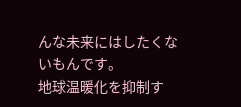んな未来にはしたくないもんです。
地球温暖化を抑制す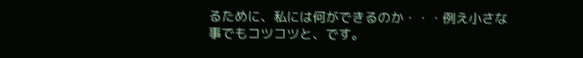るために、私には何ができるのか・・・例え小さな事でもコツコツと、です。